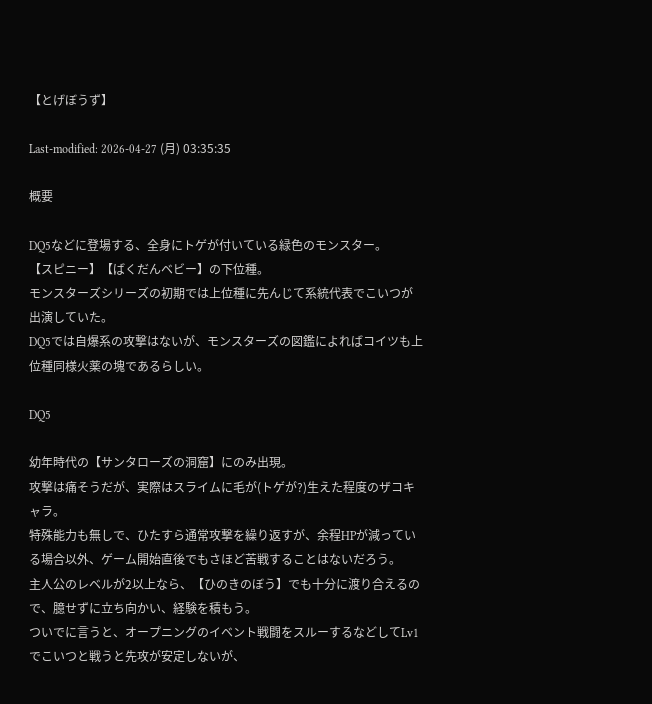【とげぼうず】

Last-modified: 2026-04-27 (月) 03:35:35

概要

DQ5などに登場する、全身にトゲが付いている緑色のモンスター。
【スピニー】【ばくだんベビー】の下位種。
モンスターズシリーズの初期では上位種に先んじて系統代表でこいつが出演していた。
DQ5では自爆系の攻撃はないが、モンスターズの図鑑によればコイツも上位種同様火薬の塊であるらしい。

DQ5

幼年時代の【サンタローズの洞窟】にのみ出現。
攻撃は痛そうだが、実際はスライムに毛が(トゲが?)生えた程度のザコキャラ。
特殊能力も無しで、ひたすら通常攻撃を繰り返すが、余程HPが減っている場合以外、ゲーム開始直後でもさほど苦戦することはないだろう。
主人公のレベルが2以上なら、【ひのきのぼう】でも十分に渡り合えるので、臆せずに立ち向かい、経験を積もう。
ついでに言うと、オープニングのイベント戦闘をスルーするなどしてLv1でこいつと戦うと先攻が安定しないが、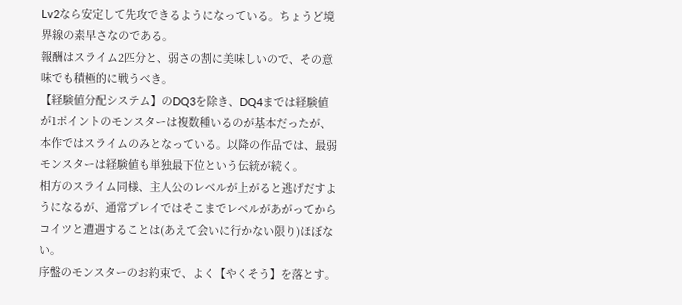Lv2なら安定して先攻できるようになっている。ちょうど境界線の素早さなのである。
報酬はスライム2匹分と、弱さの割に美味しいので、その意味でも積極的に戦うべき。
【経験値分配システム】のDQ3を除き、DQ4までは経験値が1ポイントのモンスターは複数種いるのが基本だったが、本作ではスライムのみとなっている。以降の作品では、最弱モンスターは経験値も単独最下位という伝統が続く。
相方のスライム同様、主人公のレベルが上がると逃げだすようになるが、通常プレイではそこまでレベルがあがってからコイツと遭遇することは(あえて会いに行かない限り)ほぼない。
序盤のモンスターのお約束で、よく【やくそう】を落とす。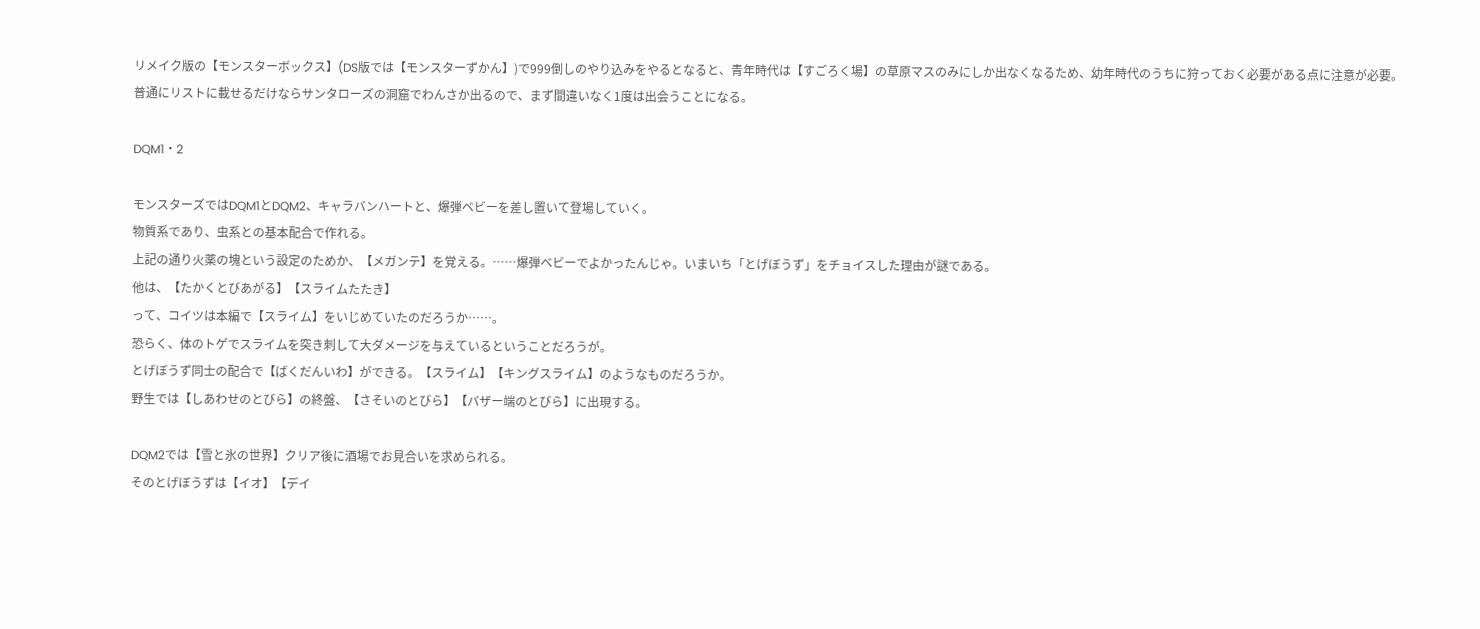リメイク版の【モンスターボックス】(DS版では【モンスターずかん】)で999倒しのやり込みをやるとなると、青年時代は【すごろく場】の草原マスのみにしか出なくなるため、幼年時代のうちに狩っておく必要がある点に注意が必要。
普通にリストに載せるだけならサンタローズの洞窟でわんさか出るので、まず間違いなく1度は出会うことになる。

DQM1・2

モンスターズではDQM1とDQM2、キャラバンハートと、爆弾ベビーを差し置いて登場していく。
物質系であり、虫系との基本配合で作れる。
上記の通り火薬の塊という設定のためか、【メガンテ】を覚える。……爆弾ベビーでよかったんじゃ。いまいち「とげぼうず」をチョイスした理由が謎である。
他は、【たかくとびあがる】【スライムたたき】
って、コイツは本編で【スライム】をいじめていたのだろうか……。
恐らく、体のトゲでスライムを突き刺して大ダメージを与えているということだろうが。
とげぼうず同士の配合で【ばくだんいわ】ができる。【スライム】【キングスライム】のようなものだろうか。
野生では【しあわせのとびら】の終盤、【さそいのとびら】【バザー端のとびら】に出現する。

DQM2では【雪と氷の世界】クリア後に酒場でお見合いを求められる。
そのとげぼうずは【イオ】【デイ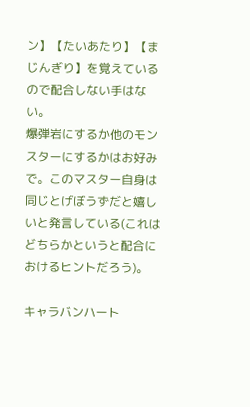ン】【たいあたり】【まじんぎり】を覚えているので配合しない手はない。
爆弾岩にするか他のモンスターにするかはお好みで。このマスター自身は同じとげぼうずだと嬉しいと発言している(これはどちらかというと配合におけるヒントだろう)。

キャラバンハート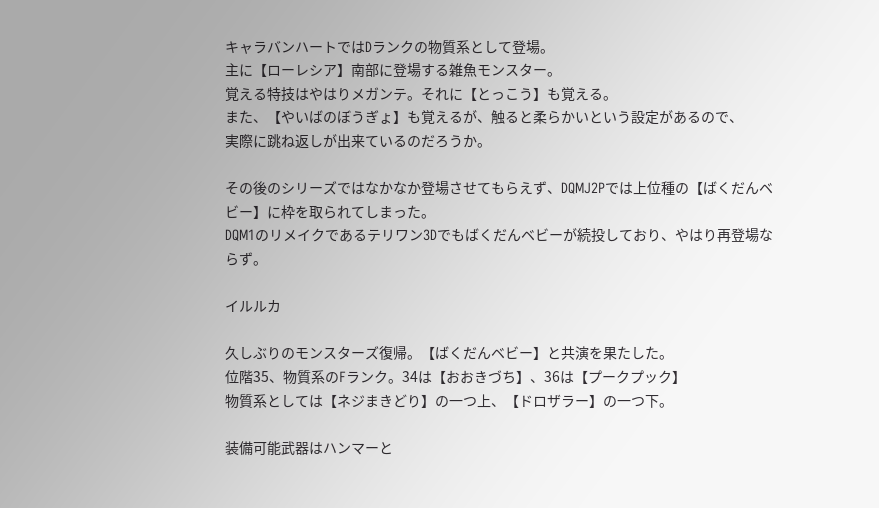キャラバンハートではDランクの物質系として登場。
主に【ローレシア】南部に登場する雑魚モンスター。
覚える特技はやはりメガンテ。それに【とっこう】も覚える。
また、【やいばのぼうぎょ】も覚えるが、触ると柔らかいという設定があるので、
実際に跳ね返しが出来ているのだろうか。

その後のシリーズではなかなか登場させてもらえず、DQMJ2Pでは上位種の【ばくだんベビー】に枠を取られてしまった。
DQM1のリメイクであるテリワン3Dでもばくだんベビーが続投しており、やはり再登場ならず。

イルルカ

久しぶりのモンスターズ復帰。【ばくだんベビー】と共演を果たした。
位階35、物質系のFランク。34は【おおきづち】、36は【プークプック】
物質系としては【ネジまきどり】の一つ上、【ドロザラー】の一つ下。

装備可能武器はハンマーと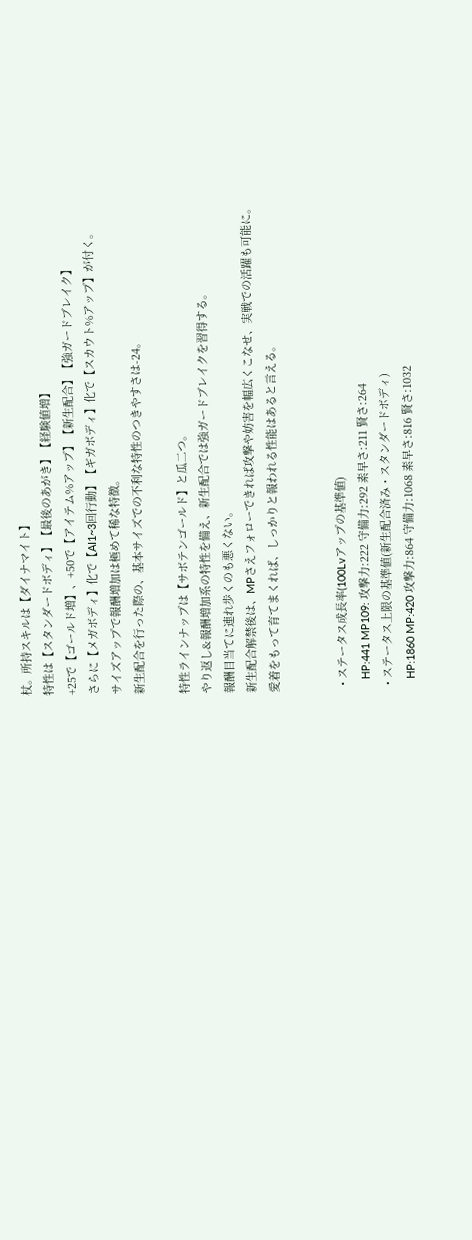杖。所持スキルは【ダイナマイト】
特性は【スタンダードボディ】【最後のあがき】【経験値増】
+25で【ゴールド増】、+50で【アイテム%アップ】【新生配合】【強ガードブレイク】
さらに【メガボディ】化で【AI1~3回行動】【ギガボディ】化で【スカウト%アップ】が付く。
サイズアップで報酬増加は極めて稀な特徴。
新生配合を行った際の、基本サイズでの不利な特性のつきやすさは-24。

特性ラインナップは【サボテンゴールド】と瓜二つ。
やり返し&報酬増加系の特性を備え、新生配合では強ガードブレイクを習得する。
報酬目当てに連れ歩くのも悪くない。
新生配合解禁後は、MPさえフォローできれば攻撃や妨害を幅広くこなせ、実戦での活躍も可能に。
愛着をもって育てまくれば、しっかりと報われる性能はあると言える。


  • ステータス成長率(100Lvアップの基準値)
    HP:441 MP109: 攻撃力:222 守備力:292 素早さ:211 賢さ:264
  • ステータス上限の基準値(新生配合済み・スタンダードボディ)
    HP:1860 MP:420 攻撃力:864 守備力:1068 素早さ:816 賢さ:1032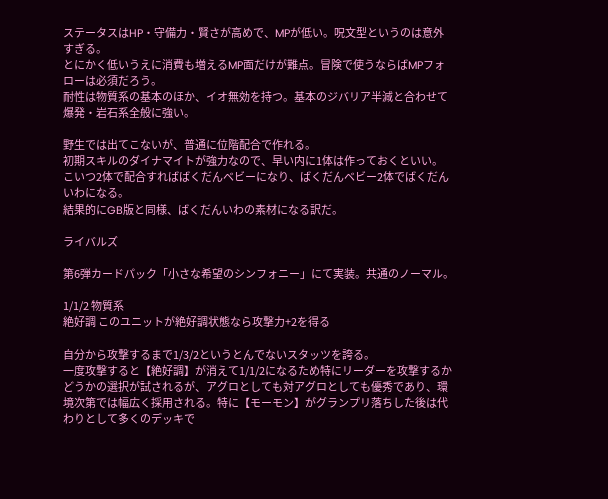ステータスはHP・守備力・賢さが高めで、MPが低い。呪文型というのは意外すぎる。
とにかく低いうえに消費も増えるMP面だけが難点。冒険で使うならばMPフォローは必須だろう。
耐性は物質系の基本のほか、イオ無効を持つ。基本のジバリア半減と合わせて爆発・岩石系全般に強い。

野生では出てこないが、普通に位階配合で作れる。
初期スキルのダイナマイトが強力なので、早い内に1体は作っておくといい。
こいつ2体で配合すればばくだんベビーになり、ばくだんベビー2体でばくだんいわになる。
結果的にGB版と同様、ばくだんいわの素材になる訳だ。

ライバルズ

第6弾カードパック「小さな希望のシンフォニー」にて実装。共通のノーマル。

1/1/2 物質系
絶好調 このユニットが絶好調状態なら攻撃力+2を得る

自分から攻撃するまで1/3/2というとんでないスタッツを誇る。
一度攻撃すると【絶好調】が消えて1/1/2になるため特にリーダーを攻撃するかどうかの選択が試されるが、アグロとしても対アグロとしても優秀であり、環境次第では幅広く採用される。特に【モーモン】がグランプリ落ちした後は代わりとして多くのデッキで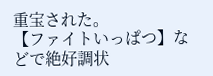重宝された。
【ファイトいっぱつ】などで絶好調状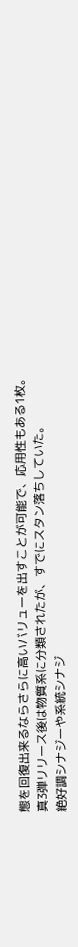態を回復出来るならさらに高いバリューを出すことが可能で、応用性もある1枚。
真3弾リリース後は物質系に分類されたが、すでにスタン落ちしていた。
絶好調シナジーや系統シナジ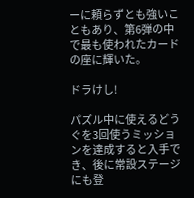ーに頼らずとも強いこともあり、第6弾の中で最も使われたカードの座に輝いた。

ドラけし!

パズル中に使えるどうぐを3回使うミッションを達成すると入手でき、後に常設ステージにも登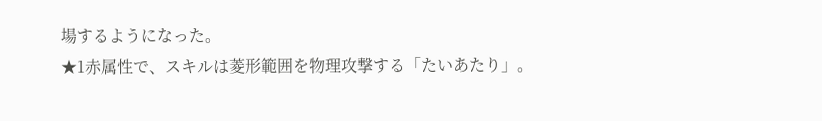場するようになった。
★1赤属性で、スキルは菱形範囲を物理攻撃する「たいあたり」。